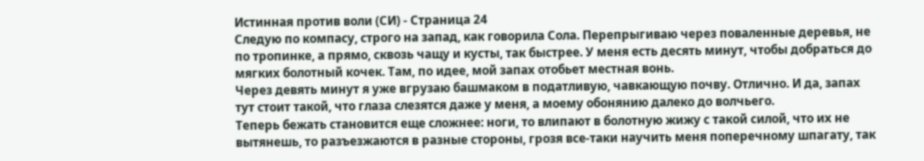Истинная против воли (СИ) - Страница 24
Следую по компасу, строго на запад, как говорила Сола. Перепрыгиваю через поваленные деревья, не по тропинке, а прямо, сквозь чащу и кусты, так быстрее. У меня есть десять минут, чтобы добраться до мягких болотный кочек. Там, по идее, мой запах отобьет местная вонь.
Через девять минут я уже вгрузаю башмаком в податливую, чавкающую почву. Отлично. И да, запах тут стоит такой, что глаза слезятся даже у меня, а моему обонянию далеко до волчьего.
Теперь бежать становится еще сложнее: ноги, то влипают в болотную жижу с такой силой, что их не вытянешь, то разъезжаются в разные стороны, грозя все-таки научить меня поперечному шпагату, так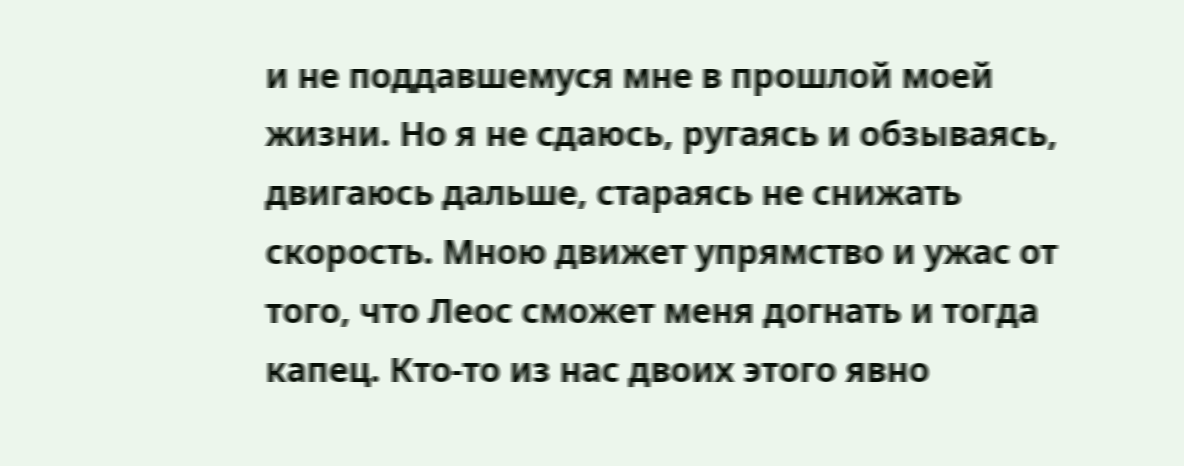и не поддавшемуся мне в прошлой моей жизни. Но я не сдаюсь, ругаясь и обзываясь, двигаюсь дальше, стараясь не снижать скорость. Мною движет упрямство и ужас от того, что Леос сможет меня догнать и тогда капец. Кто-то из нас двоих этого явно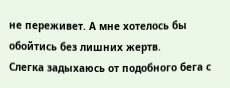не переживет. А мне хотелось бы обойтись без лишних жертв.
Слегка задыхаюсь от подобного бега с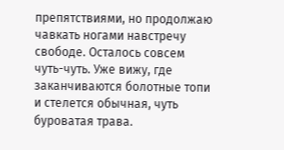препятствиями, но продолжаю чавкать ногами навстречу свободе. Осталось совсем чуть-чуть. Уже вижу, где заканчиваются болотные топи и стелется обычная, чуть буроватая трава.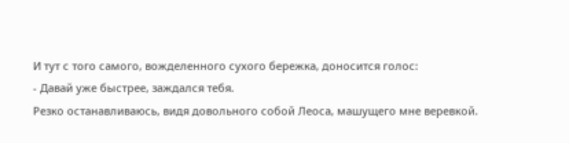И тут с того самого, вожделенного сухого бережка, доносится голос:
- Давай уже быстрее, заждался тебя.
Резко останавливаюсь, видя довольного собой Леоса, машущего мне веревкой.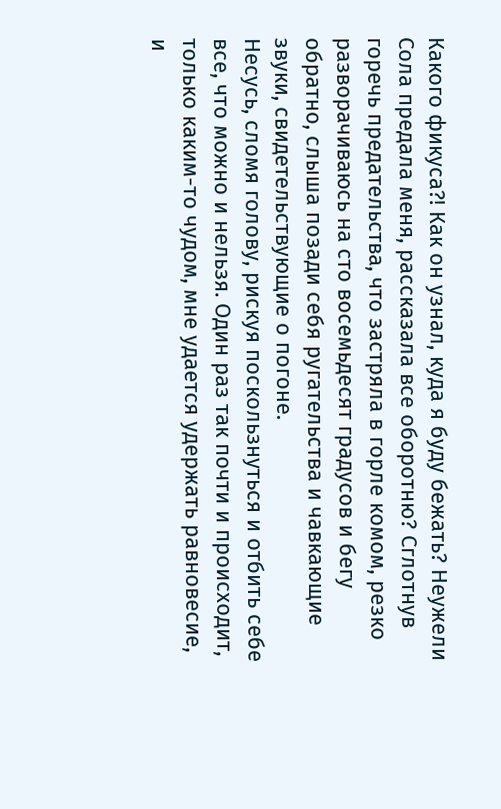Какого фикуса?! Как он узнал, куда я буду бежать? Неужели Сола предала меня, рассказала все оборотню? Сглотнув горечь предательства, что застряла в горле комом, резко разворачиваюсь на сто восемьдесят градусов и бегу обратно, слыша позади себя ругательства и чавкающие звуки, свидетельствующие о погоне.
Несусь, сломя голову, рискуя поскользнуться и отбить себе все, что можно и нельзя. Один раз так почти и происходит, только каким-то чудом, мне удается удержать равновесие, и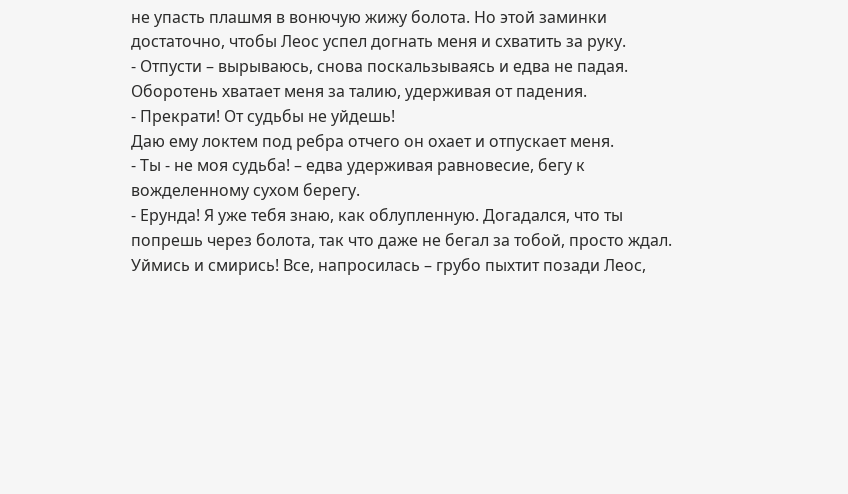не упасть плашмя в вонючую жижу болота. Но этой заминки достаточно, чтобы Леос успел догнать меня и схватить за руку.
- Отпусти – вырываюсь, снова поскальзываясь и едва не падая.
Оборотень хватает меня за талию, удерживая от падения.
- Прекрати! От судьбы не уйдешь!
Даю ему локтем под ребра отчего он охает и отпускает меня.
- Ты - не моя судьба! – едва удерживая равновесие, бегу к вожделенному сухом берегу.
- Ерунда! Я уже тебя знаю, как облупленную. Догадался, что ты попрешь через болота, так что даже не бегал за тобой, просто ждал. Уймись и смирись! Все, напросилась – грубо пыхтит позади Леос,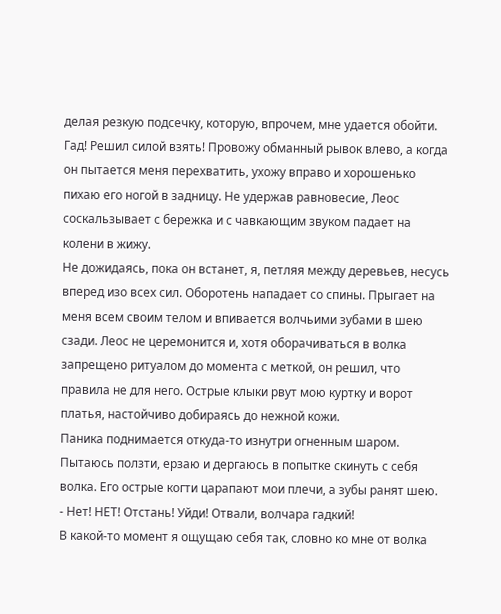делая резкую подсечку, которую, впрочем, мне удается обойти.
Гад! Решил силой взять! Провожу обманный рывок влево, а когда он пытается меня перехватить, ухожу вправо и хорошенько пихаю его ногой в задницу. Не удержав равновесие, Леос соскальзывает с бережка и с чавкающим звуком падает на колени в жижу.
Не дожидаясь, пока он встанет, я, петляя между деревьев, несусь вперед изо всех сил. Оборотень нападает со спины. Прыгает на меня всем своим телом и впивается волчьими зубами в шею сзади. Леос не церемонится и, хотя оборачиваться в волка запрещено ритуалом до момента с меткой, он решил, что правила не для него. Острые клыки рвут мою куртку и ворот платья, настойчиво добираясь до нежной кожи.
Паника поднимается откуда-то изнутри огненным шаром. Пытаюсь ползти, ерзаю и дергаюсь в попытке скинуть с себя волка. Его острые когти царапают мои плечи, а зубы ранят шею.
- Нет! НЕТ! Отстань! Уйди! Отвали, волчара гадкий!
В какой-то момент я ощущаю себя так, словно ко мне от волка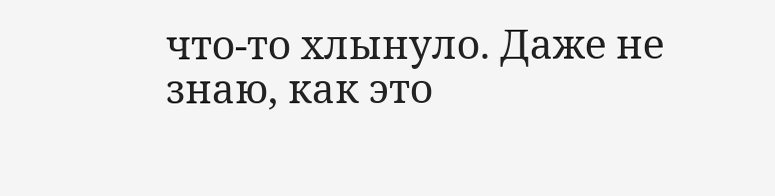что-то хлынуло. Даже не знаю, как это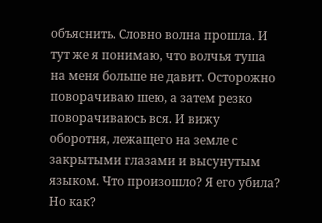объяснить. Словно волна прошла. И тут же я понимаю, что волчья туша на меня больше не давит. Осторожно поворачиваю шею, а затем резко поворачиваюсь вся. И вижу оборотня, лежащего на земле с закрытыми глазами и высунутым языком. Что произошло? Я его убила? Но как?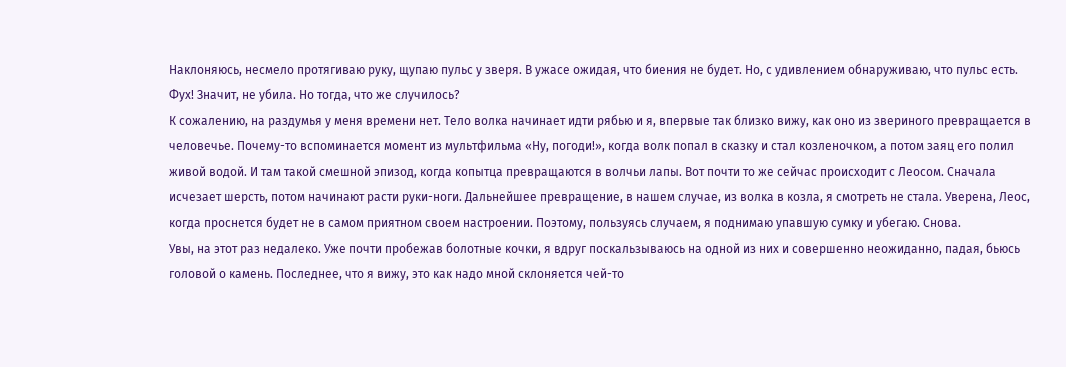Наклоняюсь, несмело протягиваю руку, щупаю пульс у зверя. В ужасе ожидая, что биения не будет. Но, с удивлением обнаруживаю, что пульс есть. Фух! Значит, не убила. Но тогда, что же случилось?
К сожалению, на раздумья у меня времени нет. Тело волка начинает идти рябью и я, впервые так близко вижу, как оно из звериного превращается в человечье. Почему-то вспоминается момент из мультфильма «Ну, погоди!», когда волк попал в сказку и стал козленочком, а потом заяц его полил живой водой. И там такой смешной эпизод, когда копытца превращаются в волчьи лапы. Вот почти то же сейчас происходит с Леосом. Сначала исчезает шерсть, потом начинают расти руки-ноги. Дальнейшее превращение, в нашем случае, из волка в козла, я смотреть не стала. Уверена, Леос, когда проснется будет не в самом приятном своем настроении. Поэтому, пользуясь случаем, я поднимаю упавшую сумку и убегаю. Снова.
Увы, на этот раз недалеко. Уже почти пробежав болотные кочки, я вдруг поскальзываюсь на одной из них и совершенно неожиданно, падая, бьюсь головой о камень. Последнее, что я вижу, это как надо мной склоняется чей-то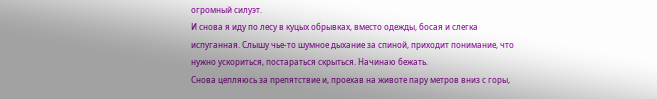огромный силуэт.
И снова я иду по лесу в куцых обрывках, вместо одежды, босая и слегка испуганная. Слышу чье-то шумное дыхание за спиной, приходит понимание, что нужно ускориться, постараться скрыться. Начинаю бежать.
Снова цепляюсь за препятствие и, проехав на животе пару метров вниз с горы,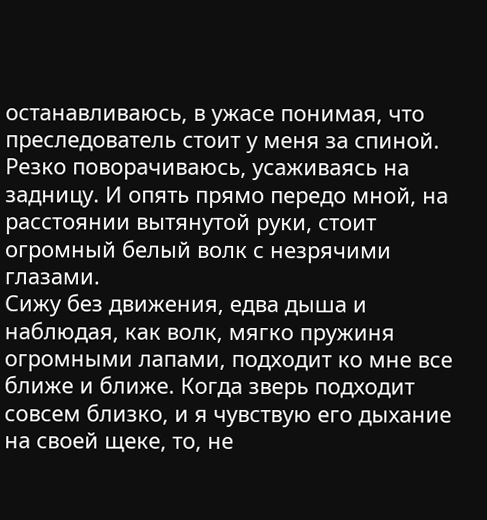останавливаюсь, в ужасе понимая, что преследователь стоит у меня за спиной. Резко поворачиваюсь, усаживаясь на задницу. И опять прямо передо мной, на расстоянии вытянутой руки, стоит огромный белый волк с незрячими глазами.
Сижу без движения, едва дыша и наблюдая, как волк, мягко пружиня огромными лапами, подходит ко мне все ближе и ближе. Когда зверь подходит совсем близко, и я чувствую его дыхание на своей щеке, то, не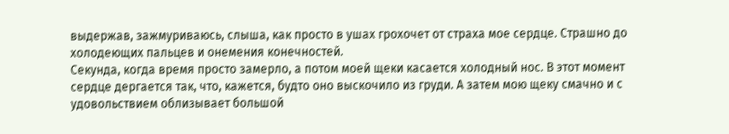выдержав, зажмуриваюсь, слыша, как просто в ушах грохочет от страха мое сердце. Страшно до холодеющих пальцев и онемения конечностей.
Секунда, когда время просто замерло, а потом моей щеки касается холодный нос. В этот момент сердце дергается так, что, кажется, будто оно выскочило из груди. А затем мою щеку смачно и с удовольствием облизывает большой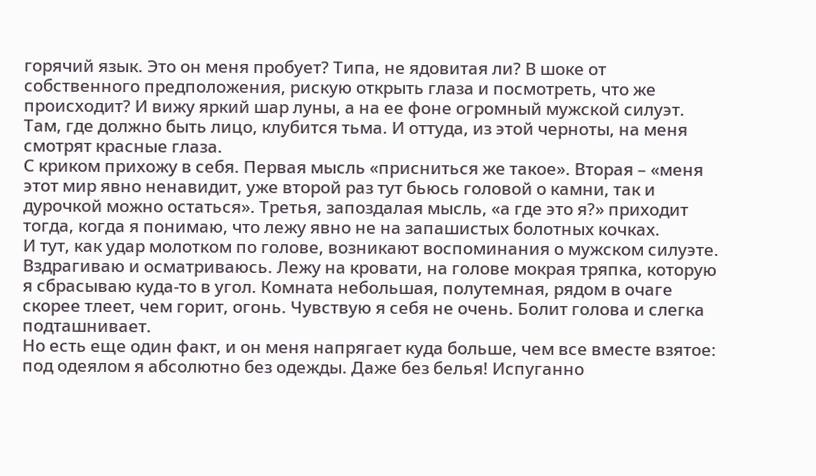горячий язык. Это он меня пробует? Типа, не ядовитая ли? В шоке от собственного предположения, рискую открыть глаза и посмотреть, что же происходит? И вижу яркий шар луны, а на ее фоне огромный мужской силуэт. Там, где должно быть лицо, клубится тьма. И оттуда, из этой черноты, на меня смотрят красные глаза.
С криком прихожу в себя. Первая мысль «присниться же такое». Вторая – «меня этот мир явно ненавидит, уже второй раз тут бьюсь головой о камни, так и дурочкой можно остаться». Третья, запоздалая мысль, «а где это я?» приходит тогда, когда я понимаю, что лежу явно не на запашистых болотных кочках.
И тут, как удар молотком по голове, возникают воспоминания о мужском силуэте. Вздрагиваю и осматриваюсь. Лежу на кровати, на голове мокрая тряпка, которую я сбрасываю куда-то в угол. Комната небольшая, полутемная, рядом в очаге скорее тлеет, чем горит, огонь. Чувствую я себя не очень. Болит голова и слегка подташнивает.
Но есть еще один факт, и он меня напрягает куда больше, чем все вместе взятое: под одеялом я абсолютно без одежды. Даже без белья! Испуганно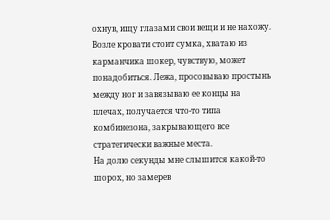охнув, ищу глазами свои вещи и не нахожу. Возле кровати стоит сумка, хватаю из карманчика шокер, чувствую, может понадобиться. Лежа, просовываю простынь между ног и завязываю ее концы на плечах, получается что-то типа комбинезона, закрывающего все стратегически важные места.
На долю секунды мне слышится какой-то шорох, но замерев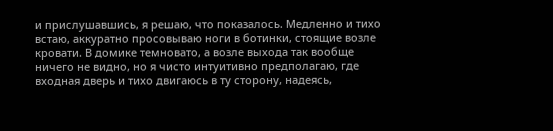и прислушавшись, я решаю, что показалось. Медленно и тихо встаю, аккуратно просовываю ноги в ботинки, стоящие возле кровати. В домике темновато, а возле выхода так вообще ничего не видно, но я чисто интуитивно предполагаю, где входная дверь и тихо двигаюсь в ту сторону, надеясь,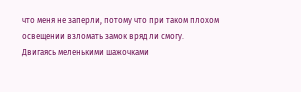что меня не заперли, потому что при таком плохом освещении взломать замок вряд ли смогу.
Двигаясь меленькими шажочками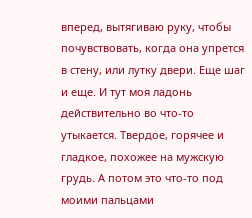вперед, вытягиваю руку, чтобы почувствовать, когда она упрется в стену, или лутку двери. Еще шаг и еще. И тут моя ладонь действительно во что-то утыкается. Твердое, горячее и гладкое, похожее на мужскую грудь. А потом это что-то под моими пальцами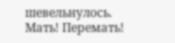шевельнулось. Мать! Перемать!